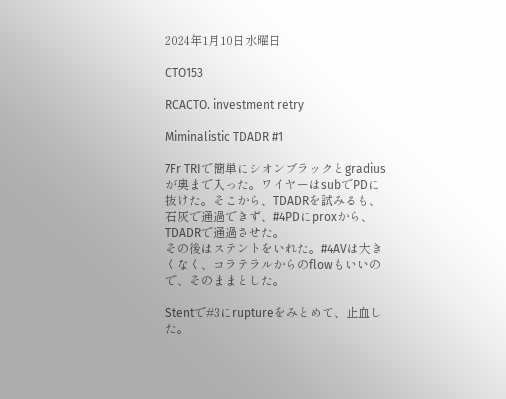2024年1月10日水曜日

CTO153

RCACTO. investment retry

Miminalistic TDADR #1

7Fr TRIで簡単にシオンブラックとgradiusが奥まで入った。ワイヤーはsubでPDに抜けた。そこから、TDADRを試みるも、石灰で通過できず、#4PDにproxから、TDADRで通過させた。
その後はステントをいれた。#4AVは大きくなく、コラテラルからのflowもいいので、そのままとした。

Stentで#3にruptureをみとめて、止血した。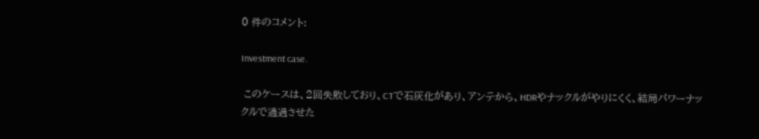0 件のコメント:

Investment case.

 このケースは、2回失敗しており、CTで石灰化があり、アンテから、HDRやナックルがやりにくく、結局パワーナックルで通過させた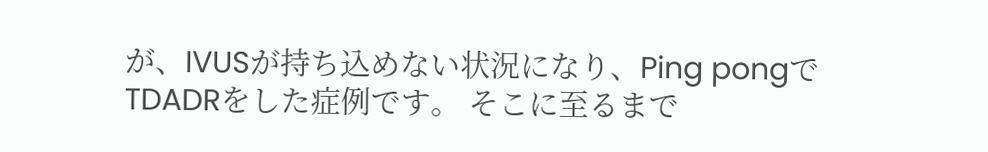が、IVUSが持ち込めない状況になり、Ping pongでTDADRをした症例です。 そこに至るまで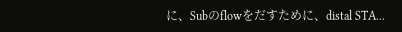に、Subのflowをだすために、distal STA...